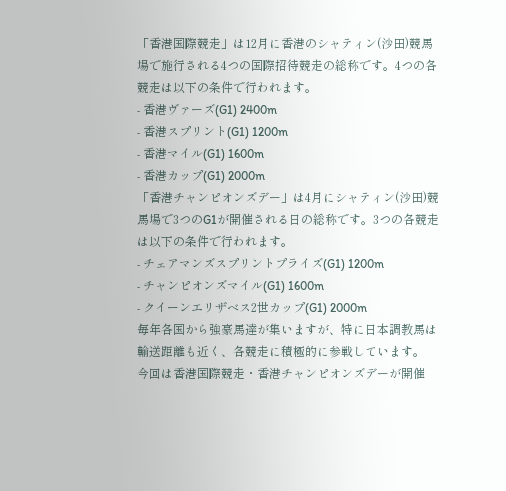「香港国際競走」は12月に香港のシャティン(沙田)競馬場で施行される4つの国際招待競走の総称です。4つの各競走は以下の条件で行われます。
- 香港ヴァーズ(G1) 2400m
- 香港スプリント(G1) 1200m
- 香港マイル(G1) 1600m
- 香港カップ(G1) 2000m
「香港チャンピオンズデー」は4月にシャティン(沙田)競馬場で3つのG1が開催される日の総称です。3つの各競走は以下の条件で行われます。
- チェアマンズスプリントプライズ(G1) 1200m
- チャンピオンズマイル(G1) 1600m
- クイーンエリザベス2世カップ(G1) 2000m
毎年各国から強豪馬達が集いますが、特に日本調教馬は輸送距離も近く、各競走に積極的に参戦しています。
今回は香港国際競走・香港チャンピオンズデーが開催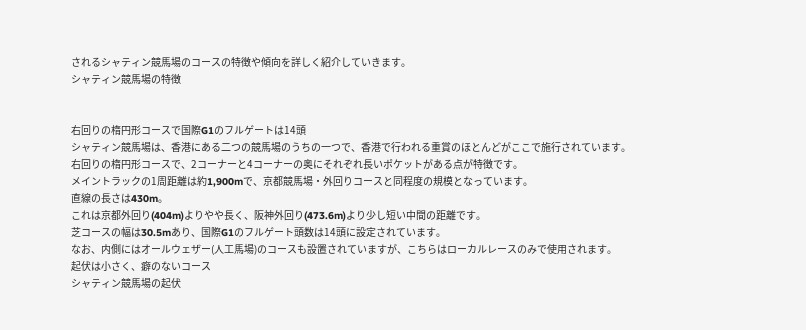されるシャティン競馬場のコースの特徴や傾向を詳しく紹介していきます。
シャティン競馬場の特徴


右回りの楕円形コースで国際G1のフルゲートは14頭
シャティン競馬場は、香港にある二つの競馬場のうちの一つで、香港で行われる重賞のほとんどがここで施行されています。
右回りの楕円形コースで、2コーナーと4コーナーの奥にそれぞれ長いポケットがある点が特徴です。
メイントラックの1周距離は約1,900mで、京都競馬場・外回りコースと同程度の規模となっています。
直線の長さは430m。
これは京都外回り(404m)よりやや長く、阪神外回り(473.6m)より少し短い中間の距離です。
芝コースの幅は30.5mあり、国際G1のフルゲート頭数は14頭に設定されています。
なお、内側にはオールウェザー(人工馬場)のコースも設置されていますが、こちらはローカルレースのみで使用されます。
起伏は小さく、癖のないコース
シャティン競馬場の起伏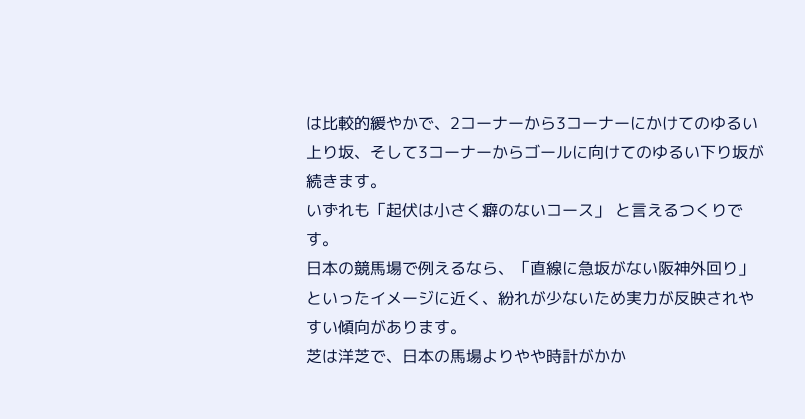は比較的緩やかで、2コーナーから3コーナーにかけてのゆるい上り坂、そして3コーナーからゴールに向けてのゆるい下り坂が続きます。
いずれも「起伏は小さく癖のないコース」 と言えるつくりです。
日本の競馬場で例えるなら、「直線に急坂がない阪神外回り」といったイメージに近く、紛れが少ないため実力が反映されやすい傾向があります。
芝は洋芝で、日本の馬場よりやや時計がかか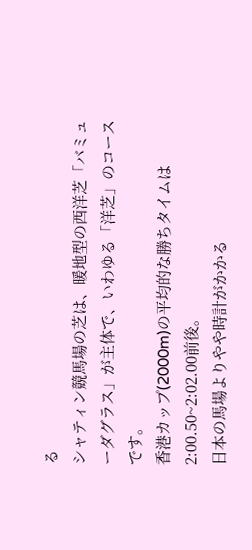る
シャティン競馬場の芝は、暖地型の西洋芝「バミューダグラス」が主体で、いわゆる「洋芝」のコースです。
香港カップ(2000m)の平均的な勝ちタイムは2:00.50~2:02.00前後。
日本の馬場よりやや時計がかかる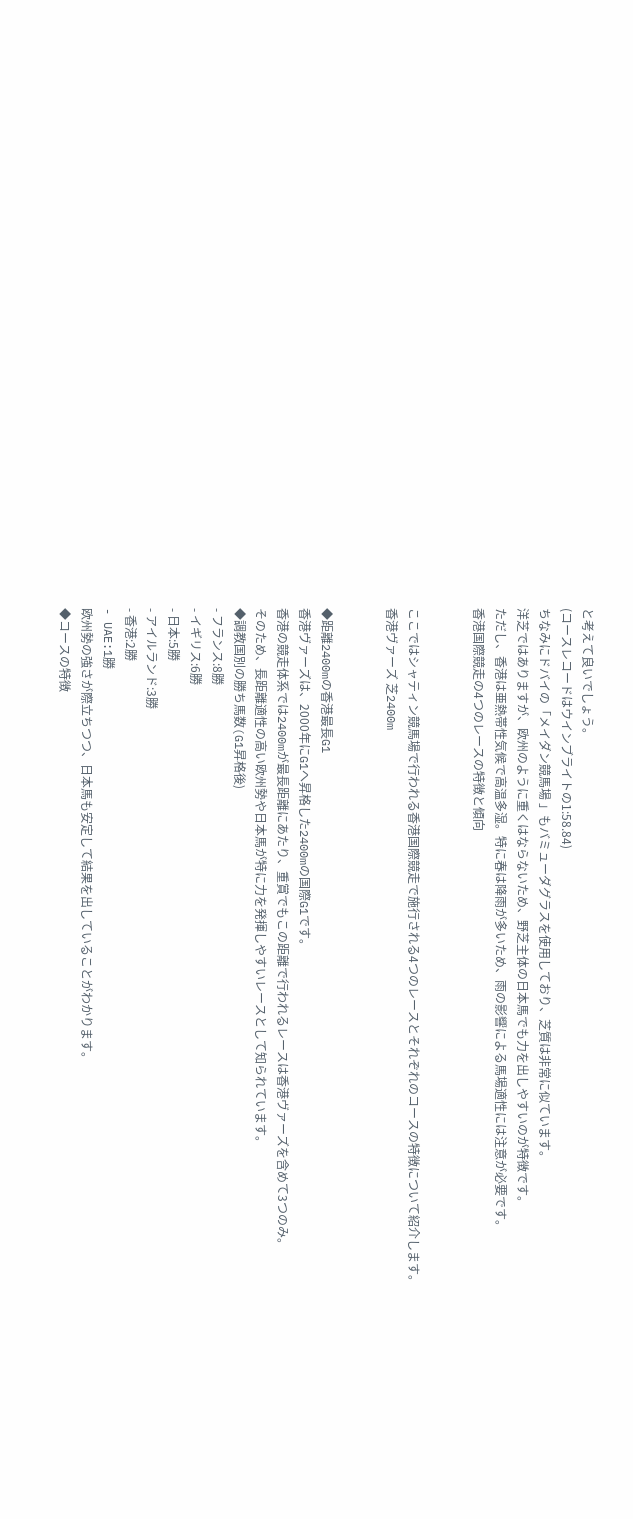と考えて良いでしょう。
(コースレコードはウインブライトの1:58.84)
ちなみにドバイの「メイダン競馬場 」もバミューダグラスを使用しており、芝質は非常に似ています。
洋芝ではありますが、欧州のように重くはならないため、野芝主体の日本馬でも力を出しやすいのが特徴です。
ただし、香港は亜熱帯性気候で高温多湿。特に春は降雨が多いため、雨の影響による馬場適性には注意が必要です。
香港国際競走の4つのレースの特徴と傾向


ここではシャティン競馬場で行われる香港国際競走で施行される4つのレースとそれぞれのコースの特徴について紹介します。
香港ヴァーズ 芝2400m


◆距離2400mの香港最長G1
香港ヴァーズは、2000年にG1へ昇格した2400mの国際G1です。
香港の競走体系では2400mが最長距離にあたり、重賞でもこの距離で行われるレースは香港ヴァーズを含めて3つのみ。
そのため、長距離適性の高い欧州勢や日本馬が特に力を発揮しやすいレースとして知られています。
◆調教国別の勝ち馬数(G1昇格後)
- フランス:8勝
- イギリス:6勝
- 日本:5勝
- アイルランド:3勝
- 香港:2勝
- UAE:1勝
欧州勢の強さが際立ちつつ、日本馬も安定して結果を出していることがわかります。
◆コースの特徴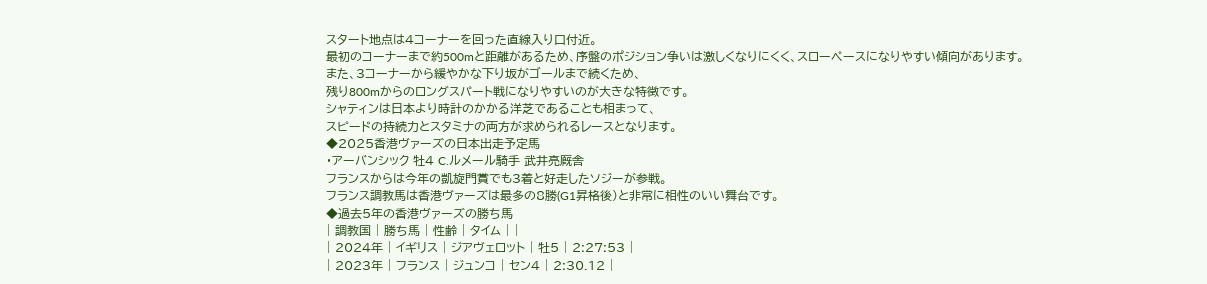スタート地点は4コーナーを回った直線入り口付近。
最初のコーナーまで約500mと距離があるため、序盤のポジション争いは激しくなりにくく、スローペースになりやすい傾向があります。
また、3コーナーから緩やかな下り坂がゴールまで続くため、
残り800mからのロングスパート戦になりやすいのが大きな特徴です。
シャティンは日本より時計のかかる洋芝であることも相まって、
スピードの持続力とスタミナの両方が求められるレースとなります。
◆2025香港ヴァーズの日本出走予定馬
・アーバンシック 牡4 C.ルメール騎手 武井亮厩舎
フランスからは今年の凱旋門賞でも3着と好走したソジーが参戦。
フランス調教馬は香港ヴァーズは最多の8勝(G1昇格後)と非常に相性のいい舞台です。
◆過去5年の香港ヴァーズの勝ち馬
| 調教国 | 勝ち馬 | 性齢 | タイム | |
| 2024年 | イギリス | ジアヴェロット | 牡5 | 2:27:53 |
| 2023年 | フランス | ジュンコ | セン4 | 2:30.12 |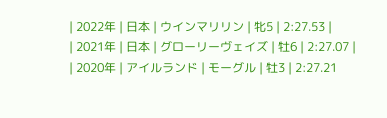| 2022年 | 日本 | ウインマリリン | 牝5 | 2:27.53 |
| 2021年 | 日本 | グローリーヴェイズ | 牡6 | 2:27.07 |
| 2020年 | アイルランド | モーグル | 牡3 | 2:27.21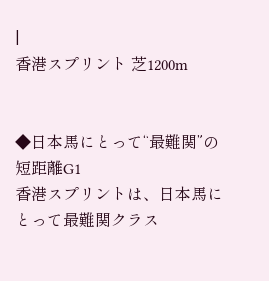|
香港スプリント 芝1200m


◆日本馬にとって“最難関”の短距離G1
香港スプリントは、日本馬にとって最難関クラス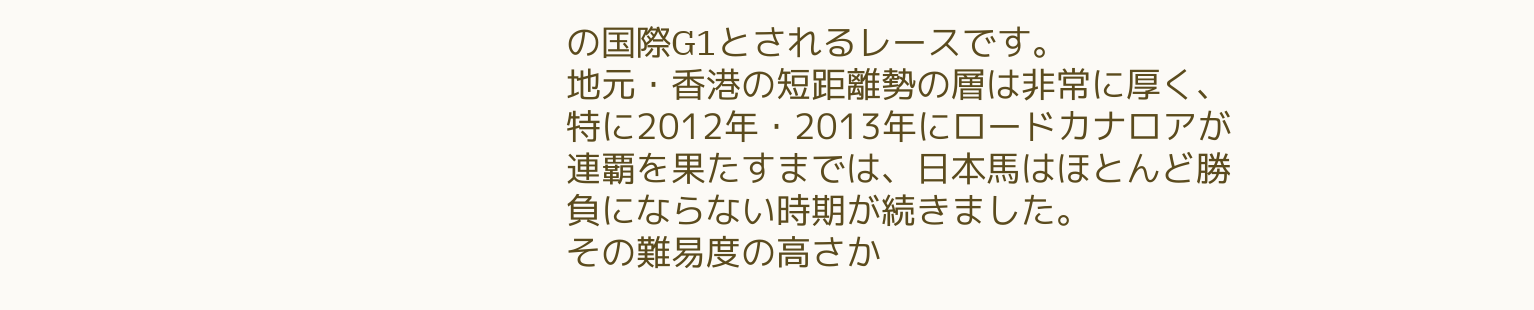の国際G1とされるレースです。
地元・香港の短距離勢の層は非常に厚く、特に2012年・2013年にロードカナロアが連覇を果たすまでは、日本馬はほとんど勝負にならない時期が続きました。
その難易度の高さか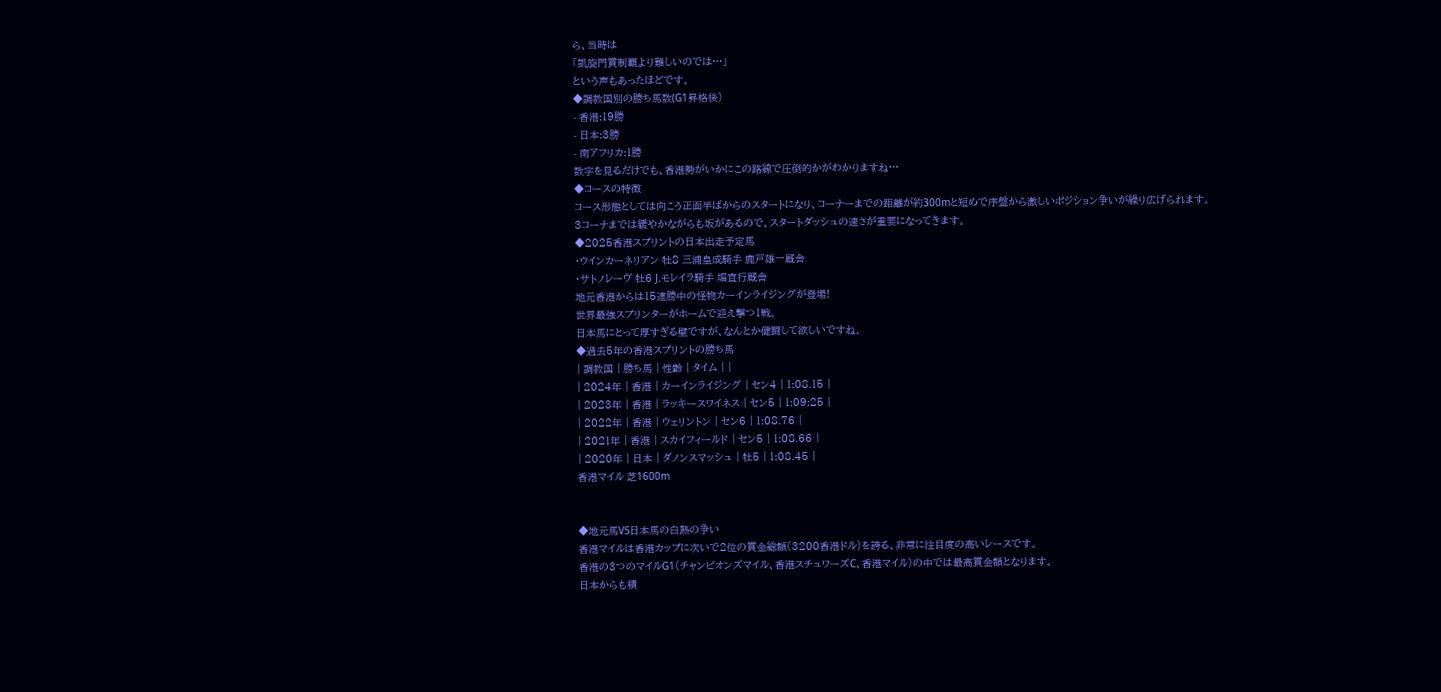ら、当時は
「凱旋門賞制覇より難しいのでは…」
という声もあったほどです。
◆調教国別の勝ち馬数(G1昇格後)
- 香港:19勝
- 日本:3勝
- 南アフリカ:1勝
数字を見るだけでも、香港勢がいかにこの路線で圧倒的かがわかりますね…
◆コースの特徴
コース形態としては向こう正面半ばからのスタートになり、コーナーまでの距離が約300mと短めで序盤から激しいポジション争いが繰り広げられます。
3コーナまでは緩やかながらも坂があるので、スタートダッシュの速さが重要になってきます。
◆2025香港スプリントの日本出走予定馬
・ウインカーネリアン 牡8 三浦皇成騎手 鹿戸雄一厩舎
・サトノレーヴ 牡6 J.モレイラ騎手 堀宣行厩舎
地元香港からは15連勝中の怪物カーインライジングが登場!
世界最強スプリンターがホームで迎え撃つ1戦。
日本馬にとって厚すぎる壁ですが、なんとか健闘して欲しいですね。
◆過去5年の香港スプリントの勝ち馬
| 調教国 | 勝ち馬 | 性齢 | タイム | |
| 2024年 | 香港 | カーインライジング | セン4 | 1:08.15 |
| 2023年 | 香港 | ラッキースワイネス | セン5 | 1:09:25 |
| 2022年 | 香港 | ウェリントン | セン6 | 1:08.76 |
| 2021年 | 香港 | スカイフィールド | セン5 | 1:08.66 |
| 2020年 | 日本 | ダノンスマッシュ | 牡5 | 1:08.45 |
香港マイル 芝1600m


◆地元馬VS日本馬の白熱の争い
香港マイルは香港カップに次いで2位の賞金総額(3200香港ドル)を誇る、非常に注目度の高いレースです。
香港の3つのマイルG1(チャンピオンズマイル、香港スチュワーズC、香港マイル)の中では最高賞金額となります。
日本からも積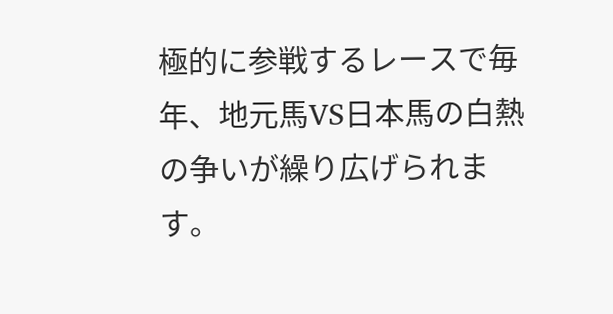極的に参戦するレースで毎年、地元馬VS日本馬の白熱の争いが繰り広げられます。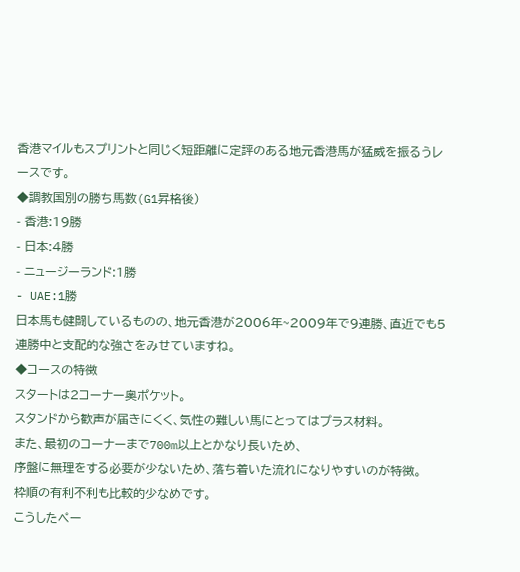香港マイルもスプリントと同じく短距離に定評のある地元香港馬が猛威を振るうレースです。
◆調教国別の勝ち馬数(G1昇格後)
- 香港:19勝
- 日本:4勝
- ニュージーランド:1勝
- UAE:1勝
日本馬も健闘しているものの、地元香港が2006年~2009年で9連勝、直近でも5連勝中と支配的な強さをみせていますね。
◆コースの特徴
スタートは2コーナー奥ポケット。
スタンドから歓声が届きにくく、気性の難しい馬にとってはプラス材料。
また、最初のコーナーまで700m以上とかなり長いため、
序盤に無理をする必要が少ないため、落ち着いた流れになりやすいのが特徴。
枠順の有利不利も比較的少なめです。
こうしたペー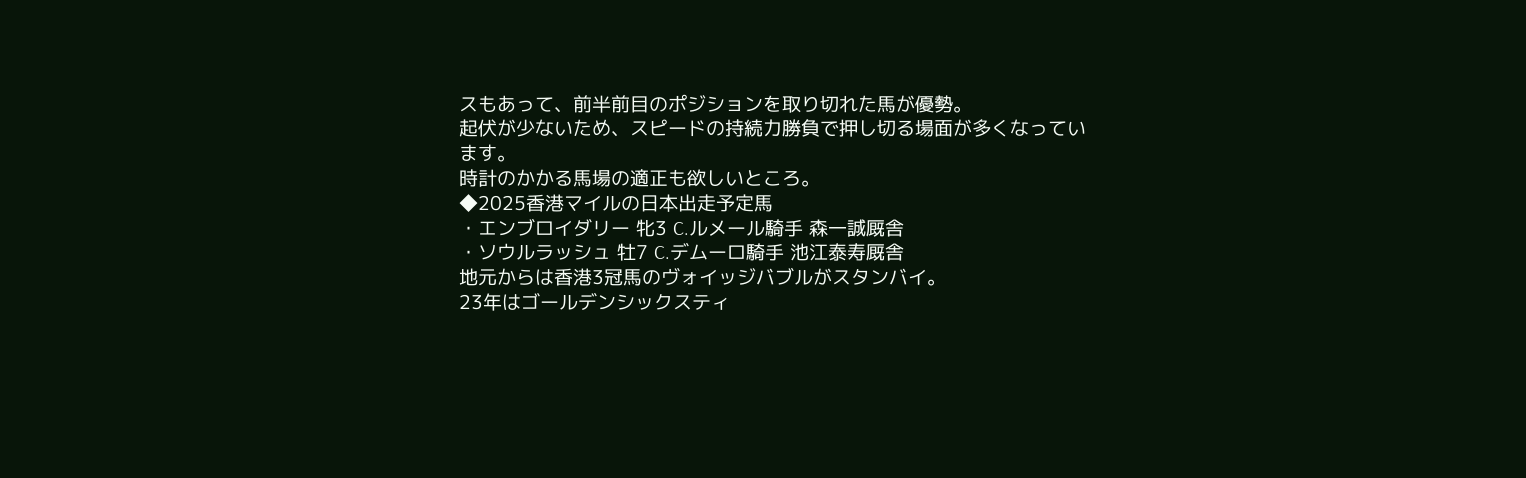スもあって、前半前目のポジションを取り切れた馬が優勢。
起伏が少ないため、スピードの持続力勝負で押し切る場面が多くなっています。
時計のかかる馬場の適正も欲しいところ。
◆2025香港マイルの日本出走予定馬
・エンブロイダリー 牝3 C.ルメール騎手 森一誠厩舎
・ソウルラッシュ 牡7 C.デムーロ騎手 池江泰寿厩舎
地元からは香港3冠馬のヴォイッジバブルがスタンバイ。
23年はゴールデンシックスティ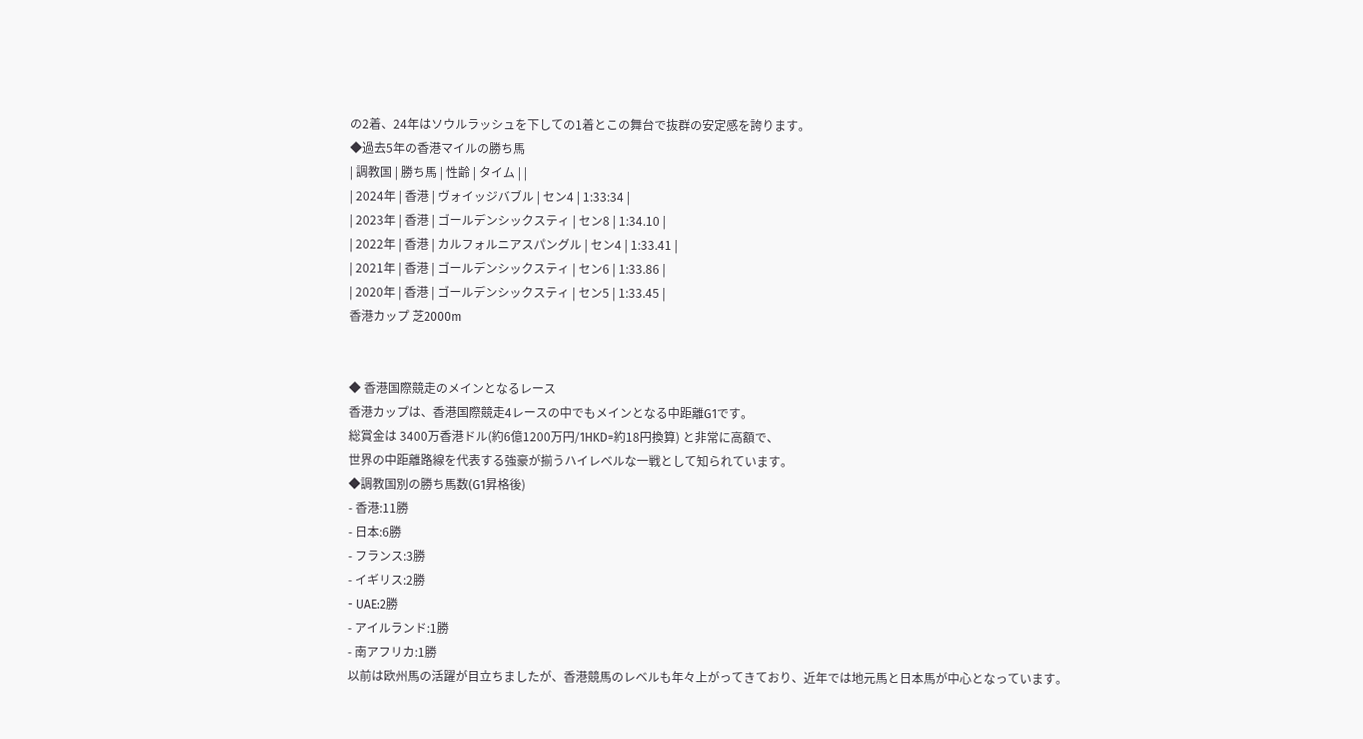の2着、24年はソウルラッシュを下しての1着とこの舞台で抜群の安定感を誇ります。
◆過去5年の香港マイルの勝ち馬
| 調教国 | 勝ち馬 | 性齢 | タイム | |
| 2024年 | 香港 | ヴォイッジバブル | セン4 | 1:33:34 |
| 2023年 | 香港 | ゴールデンシックスティ | セン8 | 1:34.10 |
| 2022年 | 香港 | カルフォルニアスパングル | セン4 | 1:33.41 |
| 2021年 | 香港 | ゴールデンシックスティ | セン6 | 1:33.86 |
| 2020年 | 香港 | ゴールデンシックスティ | セン5 | 1:33.45 |
香港カップ 芝2000m


◆ 香港国際競走のメインとなるレース
香港カップは、香港国際競走4レースの中でもメインとなる中距離G1です。
総賞金は 3400万香港ドル(約6億1200万円/1HKD=約18円換算) と非常に高額で、
世界の中距離路線を代表する強豪が揃うハイレベルな一戦として知られています。
◆調教国別の勝ち馬数(G1昇格後)
- 香港:11勝
- 日本:6勝
- フランス:3勝
- イギリス:2勝
- UAE:2勝
- アイルランド:1勝
- 南アフリカ:1勝
以前は欧州馬の活躍が目立ちましたが、香港競馬のレベルも年々上がってきており、近年では地元馬と日本馬が中心となっています。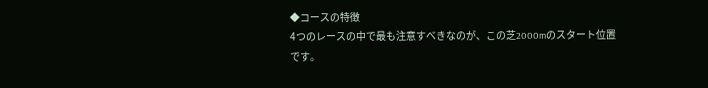◆コースの特徴
4つのレースの中で最も注意すべきなのが、この芝2000mのスタート位置です。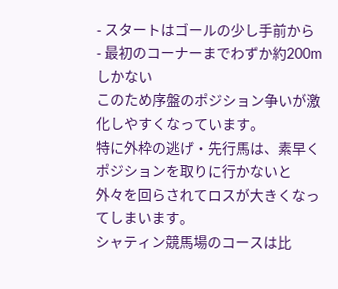- スタートはゴールの少し手前から
- 最初のコーナーまでわずか約200mしかない
このため序盤のポジション争いが激化しやすくなっています。
特に外枠の逃げ・先行馬は、素早くポジションを取りに行かないと
外々を回らされてロスが大きくなってしまいます。
シャティン競馬場のコースは比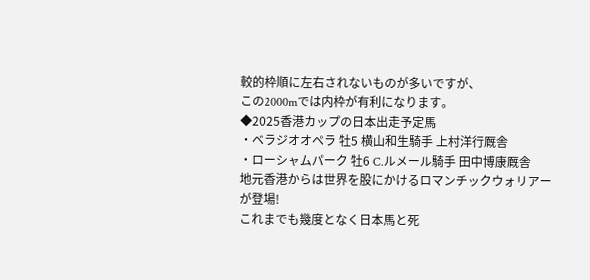較的枠順に左右されないものが多いですが、
この2000mでは内枠が有利になります。
◆2025香港カップの日本出走予定馬
・ベラジオオペラ 牡5 横山和生騎手 上村洋行厩舎
・ローシャムパーク 牡6 C.ルメール騎手 田中博康厩舎
地元香港からは世界を股にかけるロマンチックウォリアーが登場!
これまでも幾度となく日本馬と死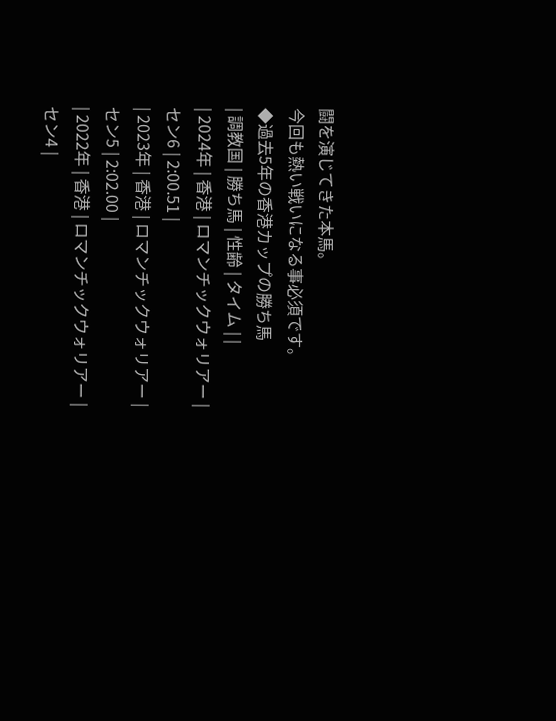闘を演じてきた本馬。
今回も熱い戦いになる事必須です。
◆過去5年の香港カップの勝ち馬
| 調教国 | 勝ち馬 | 性齢 | タイム | |
| 2024年 | 香港 | ロマンチックウォリアー | セン6 | 2:00.51 |
| 2023年 | 香港 | ロマンチックウォリアー | セン5 | 2:02.00 |
| 2022年 | 香港 | ロマンチックウォリアー | セン4 |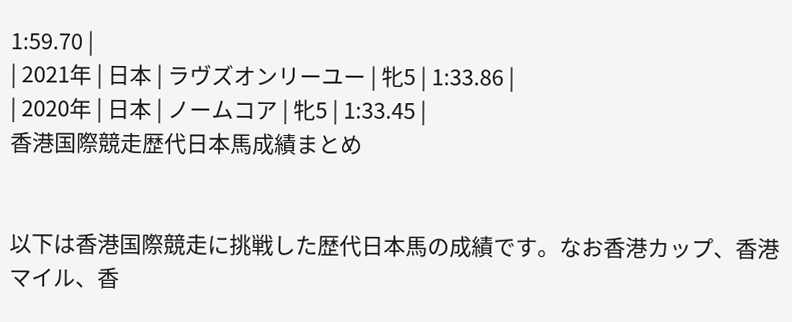1:59.70 |
| 2021年 | 日本 | ラヴズオンリーユー | 牝5 | 1:33.86 |
| 2020年 | 日本 | ノームコア | 牝5 | 1:33.45 |
香港国際競走歴代日本馬成績まとめ


以下は香港国際競走に挑戦した歴代日本馬の成績です。なお香港カップ、香港マイル、香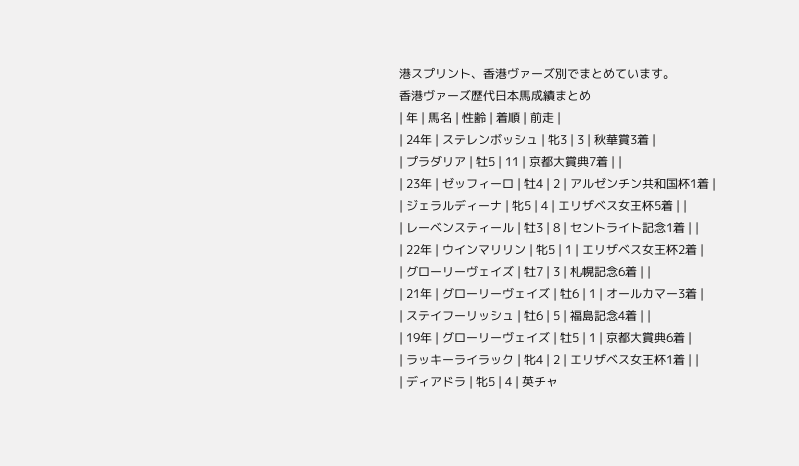港スプリント、香港ヴァーズ別でまとめています。
香港ヴァーズ歴代日本馬成績まとめ
| 年 | 馬名 | 性齢 | 着順 | 前走 |
| 24年 | ステレンボッシュ | 牝3 | 3 | 秋華賞3着 |
| プラダリア | 牡5 | 11 | 京都大賞典7着 | |
| 23年 | ゼッフィーロ | 牡4 | 2 | アルゼンチン共和国杯1着 |
| ジェラルディーナ | 牝5 | 4 | エリザベス女王杯5着 | |
| レーベンスティール | 牡3 | 8 | セントライト記念1着 | |
| 22年 | ウインマリリン | 牝5 | 1 | エリザベス女王杯2着 |
| グローリーヴェイズ | 牡7 | 3 | 札幌記念6着 | |
| 21年 | グローリーヴェイズ | 牡6 | 1 | オールカマー3着 |
| ステイフーリッシュ | 牡6 | 5 | 福島記念4着 | |
| 19年 | グローリーヴェイズ | 牡5 | 1 | 京都大賞典6着 |
| ラッキーライラック | 牝4 | 2 | エリザベス女王杯1着 | |
| ディアドラ | 牝5 | 4 | 英チャ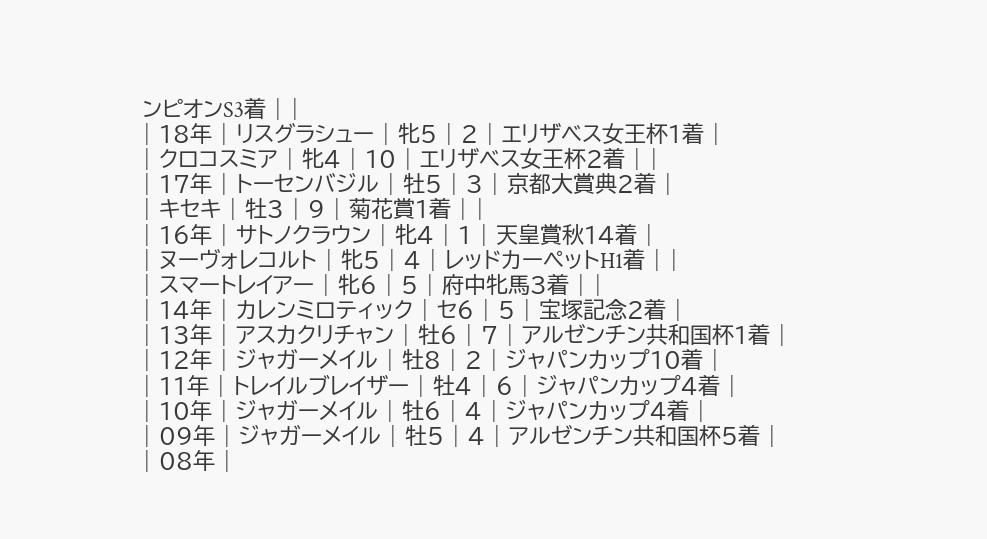ンピオンS3着 | |
| 18年 | リスグラシュー | 牝5 | 2 | エリザベス女王杯1着 |
| クロコスミア | 牝4 | 10 | エリザベス女王杯2着 | |
| 17年 | トーセンバジル | 牡5 | 3 | 京都大賞典2着 |
| キセキ | 牡3 | 9 | 菊花賞1着 | |
| 16年 | サトノクラウン | 牝4 | 1 | 天皇賞秋14着 |
| ヌーヴォレコルト | 牝5 | 4 | レッドカーペットH1着 | |
| スマートレイアー | 牝6 | 5 | 府中牝馬3着 | |
| 14年 | カレンミロティック | セ6 | 5 | 宝塚記念2着 |
| 13年 | アスカクリチャン | 牡6 | 7 | アルゼンチン共和国杯1着 |
| 12年 | ジャガーメイル | 牡8 | 2 | ジャパンカップ10着 |
| 11年 | トレイルブレイザー | 牡4 | 6 | ジャパンカップ4着 |
| 10年 | ジャガーメイル | 牡6 | 4 | ジャパンカップ4着 |
| 09年 | ジャガーメイル | 牡5 | 4 | アルゼンチン共和国杯5着 |
| 08年 |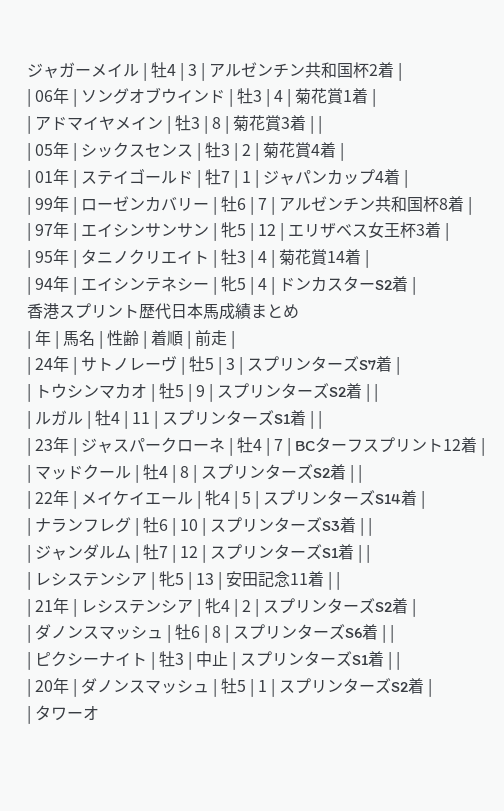ジャガーメイル | 牡4 | 3 | アルゼンチン共和国杯2着 |
| 06年 | ソングオブウインド | 牡3 | 4 | 菊花賞1着 |
| アドマイヤメイン | 牡3 | 8 | 菊花賞3着 | |
| 05年 | シックスセンス | 牡3 | 2 | 菊花賞4着 |
| 01年 | ステイゴールド | 牡7 | 1 | ジャパンカップ4着 |
| 99年 | ローゼンカバリー | 牡6 | 7 | アルゼンチン共和国杯8着 |
| 97年 | エイシンサンサン | 牝5 | 12 | エリザベス女王杯3着 |
| 95年 | タニノクリエイト | 牡3 | 4 | 菊花賞14着 |
| 94年 | エイシンテネシー | 牝5 | 4 | ドンカスターS2着 |
香港スプリント歴代日本馬成績まとめ
| 年 | 馬名 | 性齢 | 着順 | 前走 |
| 24年 | サトノレーヴ | 牡5 | 3 | スプリンターズS7着 |
| トウシンマカオ | 牡5 | 9 | スプリンターズS2着 | |
| ルガル | 牡4 | 11 | スプリンターズS1着 | |
| 23年 | ジャスパークローネ | 牡4 | 7 | BCターフスプリント12着 |
| マッドクール | 牡4 | 8 | スプリンターズS2着 | |
| 22年 | メイケイエール | 牝4 | 5 | スプリンターズS14着 |
| ナランフレグ | 牡6 | 10 | スプリンターズS3着 | |
| ジャンダルム | 牡7 | 12 | スプリンターズS1着 | |
| レシステンシア | 牝5 | 13 | 安田記念11着 | |
| 21年 | レシステンシア | 牝4 | 2 | スプリンターズS2着 |
| ダノンスマッシュ | 牡6 | 8 | スプリンターズS6着 | |
| ピクシーナイト | 牡3 | 中止 | スプリンターズS1着 | |
| 20年 | ダノンスマッシュ | 牡5 | 1 | スプリンターズS2着 |
| タワーオ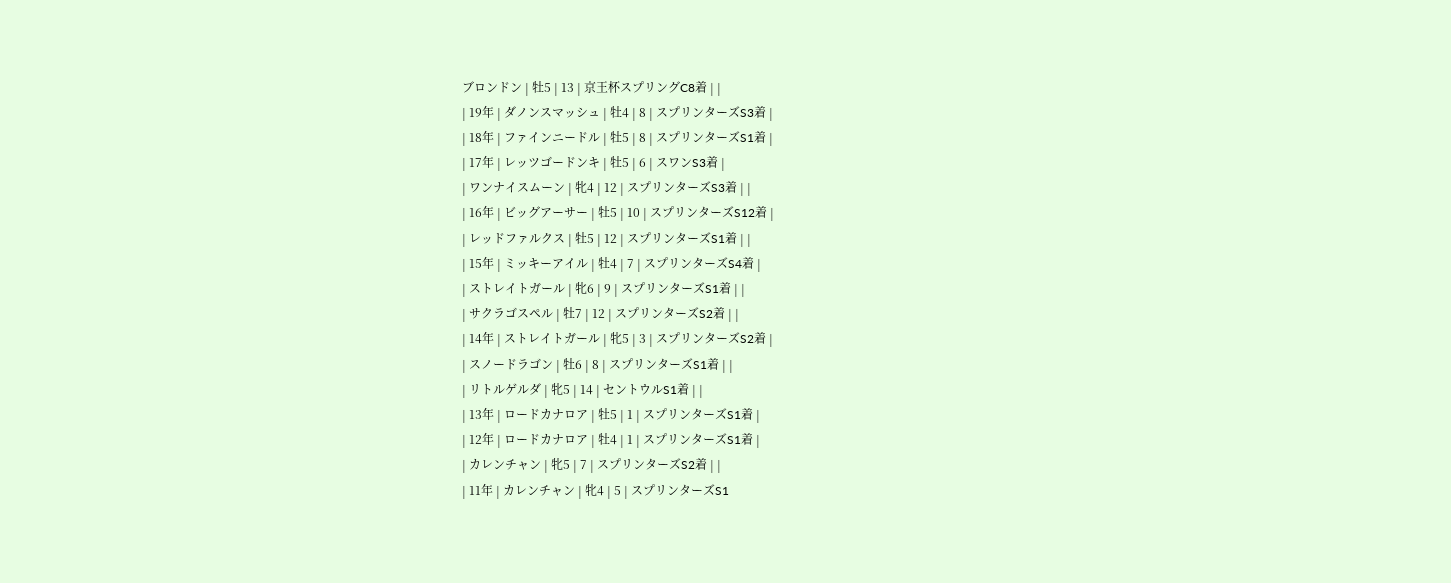ブロンドン | 牡5 | 13 | 京王杯スプリングC8着 | |
| 19年 | ダノンスマッシュ | 牡4 | 8 | スプリンターズS3着 |
| 18年 | ファインニードル | 牡5 | 8 | スプリンターズS1着 |
| 17年 | レッツゴードンキ | 牡5 | 6 | スワンS3着 |
| ワンナイスムーン | 牝4 | 12 | スプリンターズS3着 | |
| 16年 | ビッグアーサー | 牡5 | 10 | スプリンターズS12着 |
| レッドファルクス | 牡5 | 12 | スプリンターズS1着 | |
| 15年 | ミッキーアイル | 牡4 | 7 | スプリンターズS4着 |
| ストレイトガール | 牝6 | 9 | スプリンターズS1着 | |
| サクラゴスペル | 牡7 | 12 | スプリンターズS2着 | |
| 14年 | ストレイトガール | 牝5 | 3 | スプリンターズS2着 |
| スノードラゴン | 牡6 | 8 | スプリンターズS1着 | |
| リトルゲルダ | 牝5 | 14 | セントウルS1着 | |
| 13年 | ロードカナロア | 牡5 | 1 | スプリンターズS1着 |
| 12年 | ロードカナロア | 牡4 | 1 | スプリンターズS1着 |
| カレンチャン | 牝5 | 7 | スプリンターズS2着 | |
| 11年 | カレンチャン | 牝4 | 5 | スプリンターズS1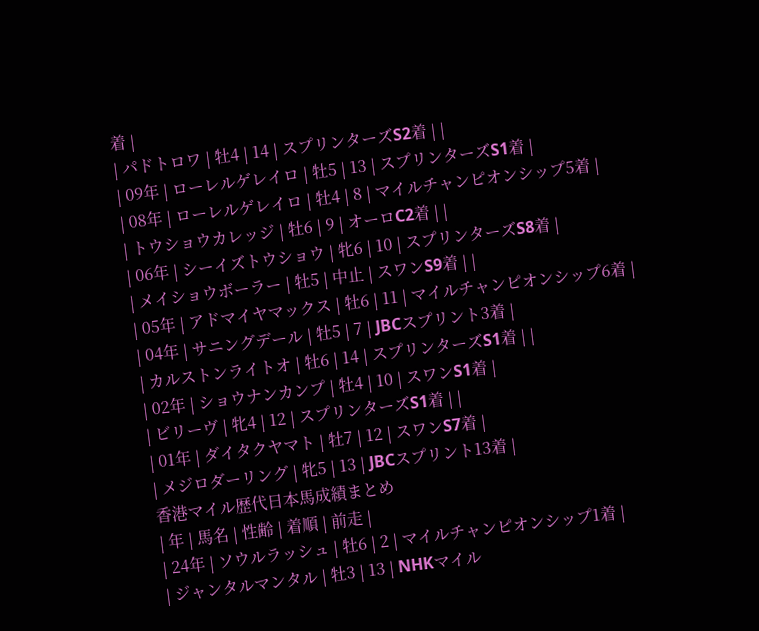着 |
| パドトロワ | 牡4 | 14 | スプリンターズS2着 | |
| 09年 | ローレルゲレイロ | 牡5 | 13 | スプリンターズS1着 |
| 08年 | ローレルゲレイロ | 牡4 | 8 | マイルチャンピオンシップ5着 |
| トウショウカレッジ | 牡6 | 9 | オーロC2着 | |
| 06年 | シーイズトウショウ | 牝6 | 10 | スプリンターズS8着 |
| メイショウボーラー | 牡5 | 中止 | スワンS9着 | |
| 05年 | アドマイヤマックス | 牡6 | 11 | マイルチャンピオンシップ6着 |
| 04年 | サニングデール | 牡5 | 7 | JBCスプリント3着 |
| カルストンライトオ | 牡6 | 14 | スプリンターズS1着 | |
| 02年 | ショウナンカンプ | 牡4 | 10 | スワンS1着 |
| ビリーヴ | 牝4 | 12 | スプリンターズS1着 | |
| 01年 | ダイタクヤマト | 牡7 | 12 | スワンS7着 |
| メジロダーリング | 牝5 | 13 | JBCスプリント13着 |
香港マイル歴代日本馬成績まとめ
| 年 | 馬名 | 性齢 | 着順 | 前走 |
| 24年 | ソウルラッシュ | 牡6 | 2 | マイルチャンピオンシップ1着 |
| ジャンタルマンタル | 牡3 | 13 | NHKマイル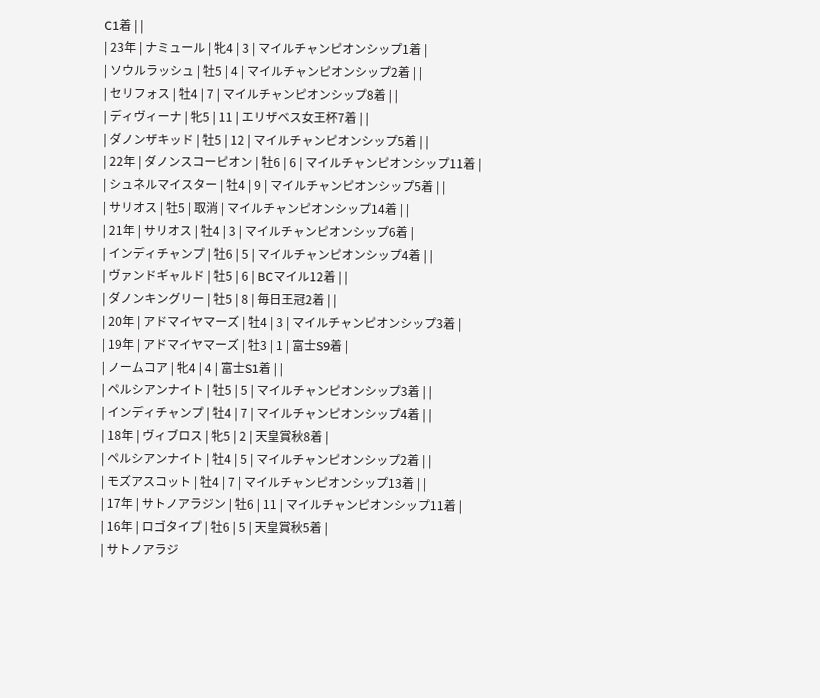C1着 | |
| 23年 | ナミュール | 牝4 | 3 | マイルチャンピオンシップ1着 |
| ソウルラッシュ | 牡5 | 4 | マイルチャンピオンシップ2着 | |
| セリフォス | 牡4 | 7 | マイルチャンピオンシップ8着 | |
| ディヴィーナ | 牝5 | 11 | エリザベス女王杯7着 | |
| ダノンザキッド | 牡5 | 12 | マイルチャンピオンシップ5着 | |
| 22年 | ダノンスコーピオン | 牡6 | 6 | マイルチャンピオンシップ11着 |
| シュネルマイスター | 牡4 | 9 | マイルチャンピオンシップ5着 | |
| サリオス | 牡5 | 取消 | マイルチャンピオンシップ14着 | |
| 21年 | サリオス | 牡4 | 3 | マイルチャンピオンシップ6着 |
| インディチャンプ | 牡6 | 5 | マイルチャンピオンシップ4着 | |
| ヴァンドギャルド | 牡5 | 6 | BCマイル12着 | |
| ダノンキングリー | 牡5 | 8 | 毎日王冠2着 | |
| 20年 | アドマイヤマーズ | 牡4 | 3 | マイルチャンピオンシップ3着 |
| 19年 | アドマイヤマーズ | 牡3 | 1 | 富士S9着 |
| ノームコア | 牝4 | 4 | 富士S1着 | |
| ペルシアンナイト | 牡5 | 5 | マイルチャンピオンシップ3着 | |
| インディチャンプ | 牡4 | 7 | マイルチャンピオンシップ4着 | |
| 18年 | ヴィブロス | 牝5 | 2 | 天皇賞秋8着 |
| ペルシアンナイト | 牡4 | 5 | マイルチャンピオンシップ2着 | |
| モズアスコット | 牡4 | 7 | マイルチャンピオンシップ13着 | |
| 17年 | サトノアラジン | 牡6 | 11 | マイルチャンピオンシップ11着 |
| 16年 | ロゴタイプ | 牡6 | 5 | 天皇賞秋5着 |
| サトノアラジ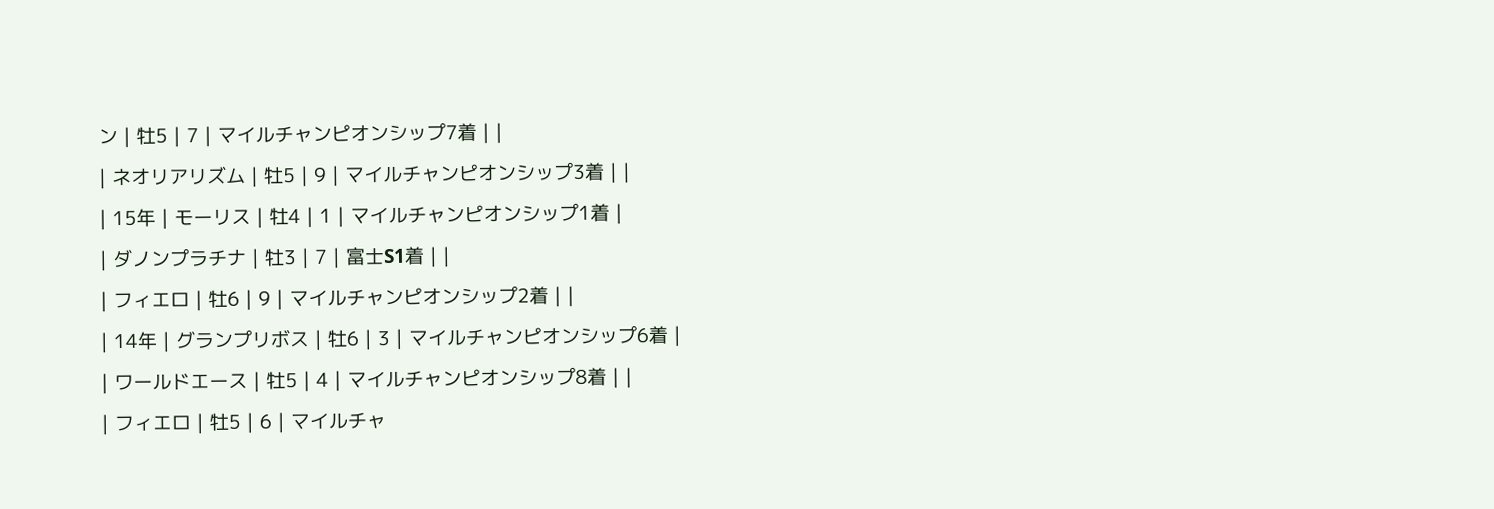ン | 牡5 | 7 | マイルチャンピオンシップ7着 | |
| ネオリアリズム | 牡5 | 9 | マイルチャンピオンシップ3着 | |
| 15年 | モーリス | 牡4 | 1 | マイルチャンピオンシップ1着 |
| ダノンプラチナ | 牡3 | 7 | 富士S1着 | |
| フィエロ | 牡6 | 9 | マイルチャンピオンシップ2着 | |
| 14年 | グランプリボス | 牡6 | 3 | マイルチャンピオンシップ6着 |
| ワールドエース | 牡5 | 4 | マイルチャンピオンシップ8着 | |
| フィエロ | 牡5 | 6 | マイルチャ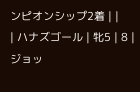ンピオンシップ2着 | |
| ハナズゴール | 牝5 | 8 | ジョッ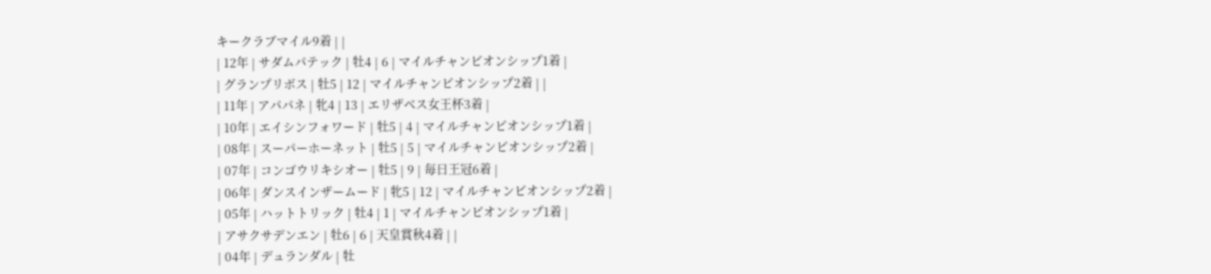キークラブマイル9着 | |
| 12年 | サダムパテック | 牡4 | 6 | マイルチャンピオンシップ1着 |
| グランプリボス | 牡5 | 12 | マイルチャンピオンシップ2着 | |
| 11年 | アパパネ | 牝4 | 13 | エリザベス女王杯3着 |
| 10年 | エイシンフォワード | 牡5 | 4 | マイルチャンピオンシップ1着 |
| 08年 | スーパーホーネット | 牡5 | 5 | マイルチャンピオンシップ2着 |
| 07年 | コンゴウリキシオー | 牡5 | 9 | 毎日王冠6着 |
| 06年 | ダンスインザームード | 牝5 | 12 | マイルチャンピオンシップ2着 |
| 05年 | ハットトリック | 牡4 | 1 | マイルチャンピオンシップ1着 |
| アサクサデンエン | 牡6 | 6 | 天皇賞秋4着 | |
| 04年 | デュランダル | 牡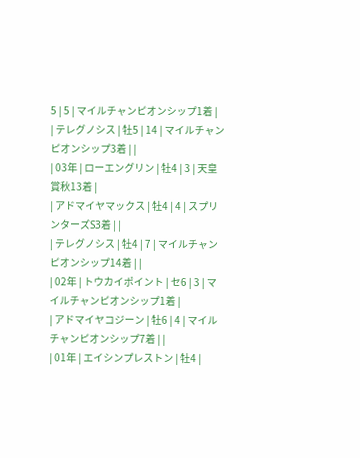5 | 5 | マイルチャンピオンシップ1着 |
| テレグノシス | 牡5 | 14 | マイルチャンピオンシップ3着 | |
| 03年 | ローエングリン | 牡4 | 3 | 天皇賞秋13着 |
| アドマイヤマックス | 牡4 | 4 | スプリンターズS3着 | |
| テレグノシス | 牡4 | 7 | マイルチャンピオンシップ14着 | |
| 02年 | トウカイポイント | セ6 | 3 | マイルチャンピオンシップ1着 |
| アドマイヤコジーン | 牡6 | 4 | マイルチャンピオンシップ7着 | |
| 01年 | エイシンプレストン | 牡4 |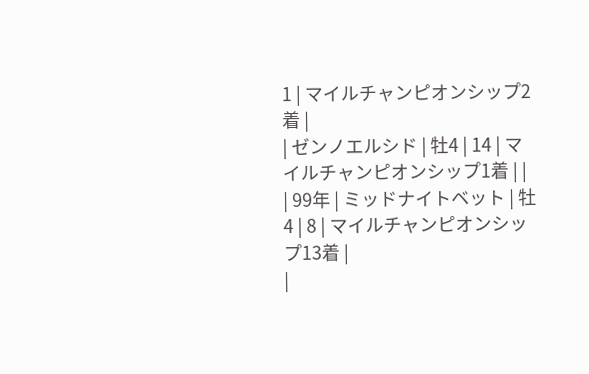1 | マイルチャンピオンシップ2着 |
| ゼンノエルシド | 牡4 | 14 | マイルチャンピオンシップ1着 | |
| 99年 | ミッドナイトベット | 牡4 | 8 | マイルチャンピオンシップ13着 |
|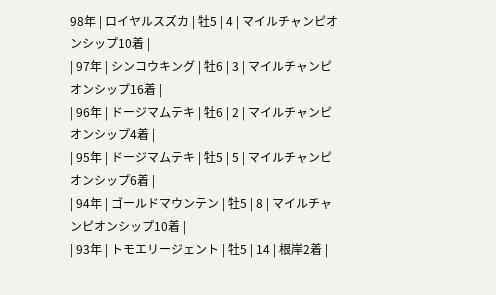98年 | ロイヤルスズカ | 牡5 | 4 | マイルチャンピオンシップ10着 |
| 97年 | シンコウキング | 牡6 | 3 | マイルチャンピオンシップ16着 |
| 96年 | ドージマムテキ | 牡6 | 2 | マイルチャンピオンシップ4着 |
| 95年 | ドージマムテキ | 牡5 | 5 | マイルチャンピオンシップ6着 |
| 94年 | ゴールドマウンテン | 牡5 | 8 | マイルチャンピオンシップ10着 |
| 93年 | トモエリージェント | 牡5 | 14 | 根岸2着 |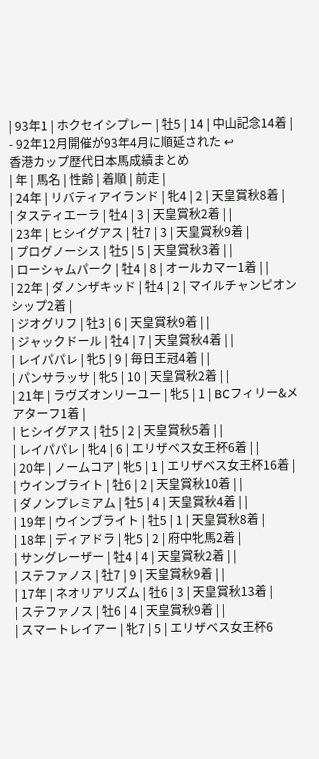| 93年1 | ホクセイシプレー | 牡5 | 14 | 中山記念14着 |
- 92年12月開催が93年4月に順延された ↩
香港カップ歴代日本馬成績まとめ
| 年 | 馬名 | 性齢 | 着順 | 前走 |
| 24年 | リバティアイランド | 牝4 | 2 | 天皇賞秋8着 |
| タスティエーラ | 牡4 | 3 | 天皇賞秋2着 | |
| 23年 | ヒシイグアス | 牡7 | 3 | 天皇賞秋9着 |
| プログノーシス | 牡5 | 5 | 天皇賞秋3着 | |
| ローシャムパーク | 牡4 | 8 | オールカマー1着 | |
| 22年 | ダノンザキッド | 牡4 | 2 | マイルチャンピオンシップ2着 |
| ジオグリフ | 牡3 | 6 | 天皇賞秋9着 | |
| ジャックドール | 牡4 | 7 | 天皇賞秋4着 | |
| レイパパレ | 牝5 | 9 | 毎日王冠4着 | |
| パンサラッサ | 牝5 | 10 | 天皇賞秋2着 | |
| 21年 | ラヴズオンリーユー | 牝5 | 1 | BCフィリー&メアターフ1着 |
| ヒシイグアス | 牡5 | 2 | 天皇賞秋5着 | |
| レイパパレ | 牝4 | 6 | エリザベス女王杯6着 | |
| 20年 | ノームコア | 牝5 | 1 | エリザベス女王杯16着 |
| ウインブライト | 牡6 | 2 | 天皇賞秋10着 | |
| ダノンプレミアム | 牡5 | 4 | 天皇賞秋4着 | |
| 19年 | ウインブライト | 牡5 | 1 | 天皇賞秋8着 |
| 18年 | ディアドラ | 牝5 | 2 | 府中牝馬2着 |
| サングレーザー | 牡4 | 4 | 天皇賞秋2着 | |
| ステファノス | 牡7 | 9 | 天皇賞秋9着 | |
| 17年 | ネオリアリズム | 牡6 | 3 | 天皇賞秋13着 |
| ステファノス | 牡6 | 4 | 天皇賞秋9着 | |
| スマートレイアー | 牝7 | 5 | エリザベス女王杯6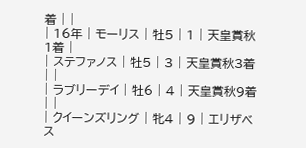着 | |
| 16年 | モーリス | 牡5 | 1 | 天皇賞秋1着 |
| ステファノス | 牡5 | 3 | 天皇賞秋3着 | |
| ラブリーデイ | 牡6 | 4 | 天皇賞秋9着 | |
| クイーンズリング | 牝4 | 9 | エリザベス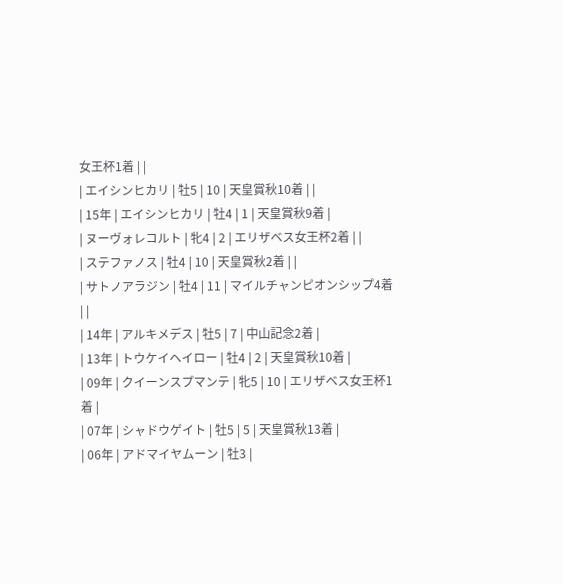女王杯1着 | |
| エイシンヒカリ | 牡5 | 10 | 天皇賞秋10着 | |
| 15年 | エイシンヒカリ | 牡4 | 1 | 天皇賞秋9着 |
| ヌーヴォレコルト | 牝4 | 2 | エリザベス女王杯2着 | |
| ステファノス | 牡4 | 10 | 天皇賞秋2着 | |
| サトノアラジン | 牡4 | 11 | マイルチャンピオンシップ4着 | |
| 14年 | アルキメデス | 牡5 | 7 | 中山記念2着 |
| 13年 | トウケイヘイロー | 牡4 | 2 | 天皇賞秋10着 |
| 09年 | クイーンスプマンテ | 牝5 | 10 | エリザベス女王杯1着 |
| 07年 | シャドウゲイト | 牡5 | 5 | 天皇賞秋13着 |
| 06年 | アドマイヤムーン | 牡3 |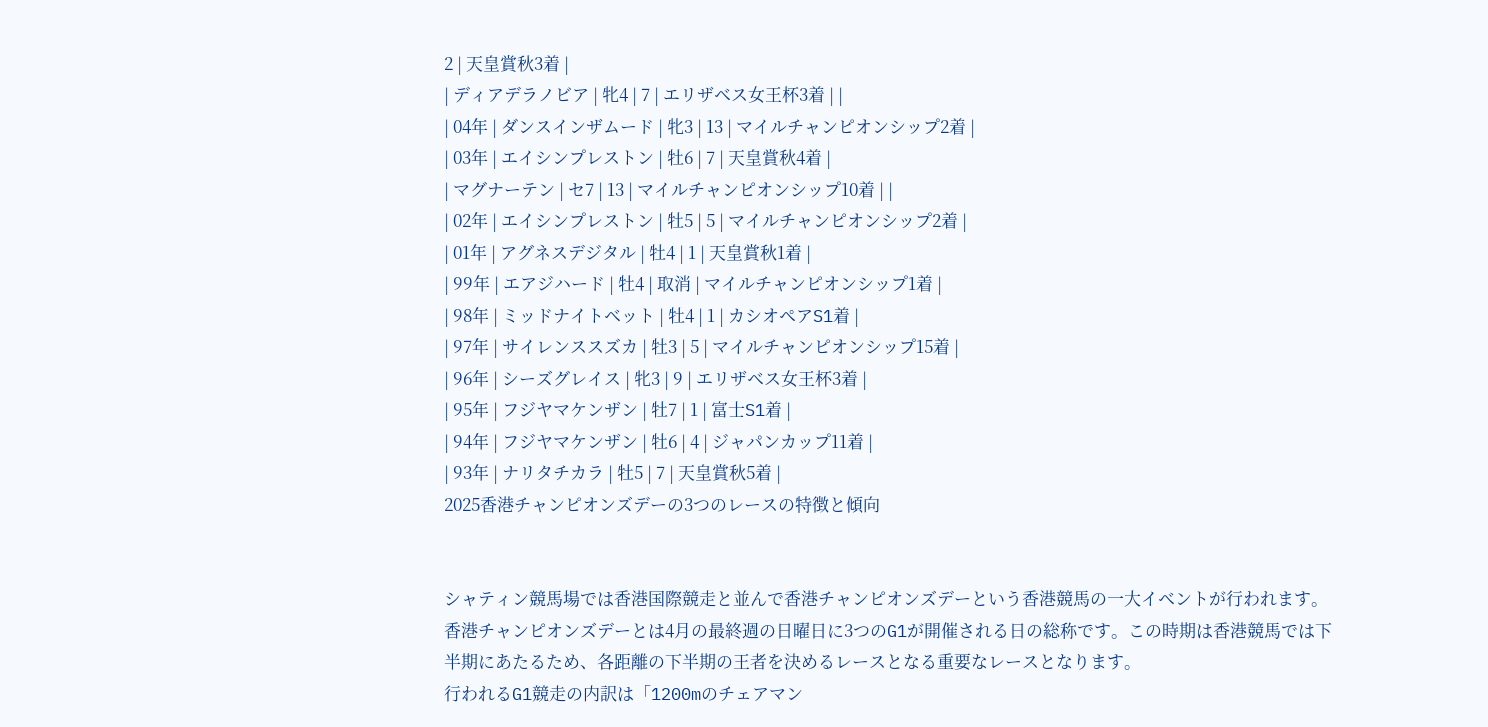2 | 天皇賞秋3着 |
| ディアデラノビア | 牝4 | 7 | エリザベス女王杯3着 | |
| 04年 | ダンスインザムード | 牝3 | 13 | マイルチャンピオンシップ2着 |
| 03年 | エイシンプレストン | 牡6 | 7 | 天皇賞秋4着 |
| マグナーテン | セ7 | 13 | マイルチャンピオンシップ10着 | |
| 02年 | エイシンプレストン | 牡5 | 5 | マイルチャンピオンシップ2着 |
| 01年 | アグネスデジタル | 牡4 | 1 | 天皇賞秋1着 |
| 99年 | エアジハード | 牡4 | 取消 | マイルチャンピオンシップ1着 |
| 98年 | ミッドナイトベット | 牡4 | 1 | カシオペアS1着 |
| 97年 | サイレンススズカ | 牡3 | 5 | マイルチャンピオンシップ15着 |
| 96年 | シーズグレイス | 牝3 | 9 | エリザベス女王杯3着 |
| 95年 | フジヤマケンザン | 牡7 | 1 | 富士S1着 |
| 94年 | フジヤマケンザン | 牡6 | 4 | ジャパンカップ11着 |
| 93年 | ナリタチカラ | 牡5 | 7 | 天皇賞秋5着 |
2025香港チャンピオンズデーの3つのレースの特徴と傾向


シャティン競馬場では香港国際競走と並んで香港チャンピオンズデーという香港競馬の一大イベントが行われます。
香港チャンピオンズデーとは4月の最終週の日曜日に3つのG1が開催される日の総称です。この時期は香港競馬では下半期にあたるため、各距離の下半期の王者を決めるレースとなる重要なレースとなります。
行われるG1競走の内訳は「1200mのチェアマン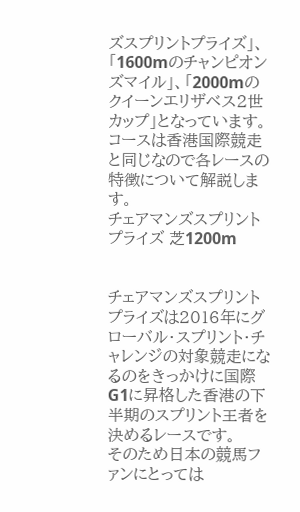ズスプリントプライズ」、「1600mのチャンピオンズマイル」、「2000mのクイーンエリザベス2世カップ」となっています。
コースは香港国際競走と同じなので各レースの特徴について解説します。
チェアマンズスプリントプライズ 芝1200m


チェアマンズスプリントプライズは2016年にグローバル・スプリント・チャレンジの対象競走になるのをきっかけに国際G1に昇格した香港の下半期のスプリント王者を決めるレースです。
そのため日本の競馬ファンにとっては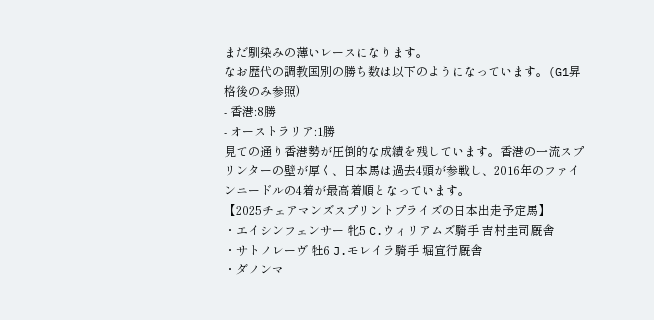まだ馴染みの薄いレースになります。
なお歴代の調教国別の勝ち数は以下のようになっています。(G1昇格後のみ参照)
- 香港:8勝
- オーストラリア:1勝
見ての通り香港勢が圧倒的な成績を残しています。香港の一流スプリンターの壁が厚く、日本馬は過去4頭が参戦し、2016年のファインニードルの4着が最高着順となっています。
【2025チェアマンズスプリントプライズの日本出走予定馬】
・エイシンフェンサー 牝5 C.ウィリアムズ騎手 吉村圭司厩舎
・サトノレーヴ 牡6 J.モレイラ騎手 堀宣行厩舎
・ダノンマ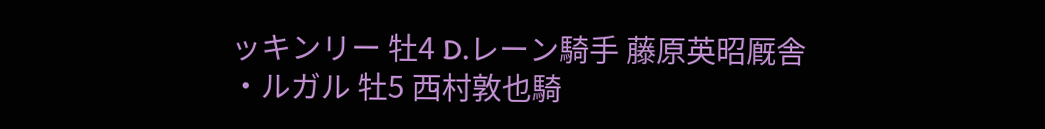ッキンリー 牡4 D.レーン騎手 藤原英昭厩舎
・ルガル 牡5 西村敦也騎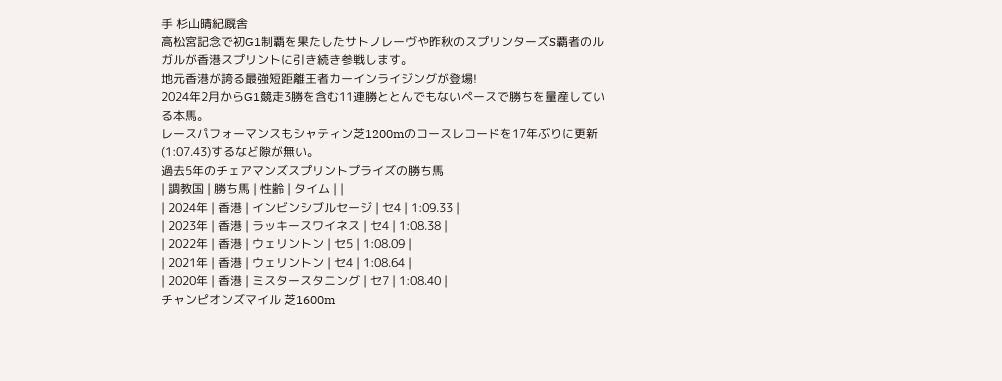手 杉山晴紀厩舎
高松宮記念で初G1制覇を果たしたサトノレーヴや昨秋のスプリンターズS覇者のルガルが香港スプリントに引き続き参戦します。
地元香港が誇る最強短距離王者カーインライジングが登場!
2024年2月からG1競走3勝を含む11連勝ととんでもないペースで勝ちを量産している本馬。
レースパフォーマンスもシャティン芝1200mのコースレコードを17年ぶりに更新(1:07.43)するなど隙が無い。
過去5年のチェアマンズスプリントプライズの勝ち馬
| 調教国 | 勝ち馬 | 性齢 | タイム | |
| 2024年 | 香港 | インビンシブルセージ | セ4 | 1:09.33 |
| 2023年 | 香港 | ラッキースワイネス | セ4 | 1:08.38 |
| 2022年 | 香港 | ウェリントン | セ5 | 1:08.09 |
| 2021年 | 香港 | ウェリントン | セ4 | 1:08.64 |
| 2020年 | 香港 | ミスタースタニング | セ7 | 1:08.40 |
チャンピオンズマイル 芝1600m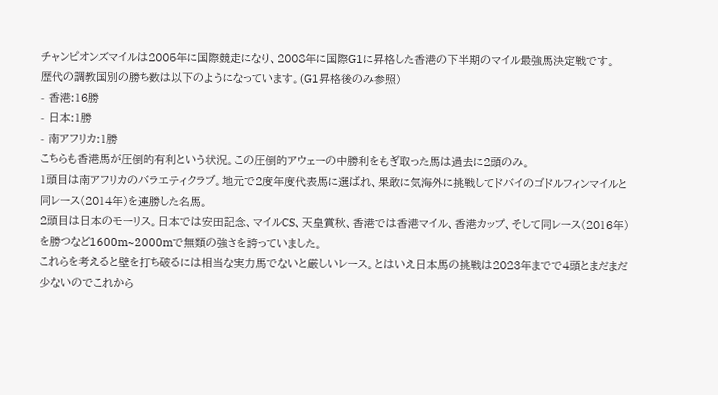チャンピオンズマイルは2005年に国際競走になり、2008年に国際G1に昇格した香港の下半期のマイル最強馬決定戦です。
歴代の調教国別の勝ち数は以下のようになっています。(G1昇格後のみ参照)
- 香港:16勝
- 日本:1勝
- 南アフリカ:1勝
こちらも香港馬が圧倒的有利という状況。この圧倒的アウェーの中勝利をもぎ取った馬は過去に2頭のみ。
1頭目は南アフリカのバラエティクラブ。地元で2度年度代表馬に選ばれ、果敢に気海外に挑戦してドバイのゴドルフィンマイルと同レース(2014年)を連勝した名馬。
2頭目は日本のモーリス。日本では安田記念、マイルCS、天皇賞秋、香港では香港マイル、香港カップ、そして同レース(2016年)を勝つなど1600m~2000mで無類の強さを誇っていました。
これらを考えると壁を打ち破るには相当な実力馬でないと厳しいレース。とはいえ日本馬の挑戦は2023年までで4頭とまだまだ少ないのでこれから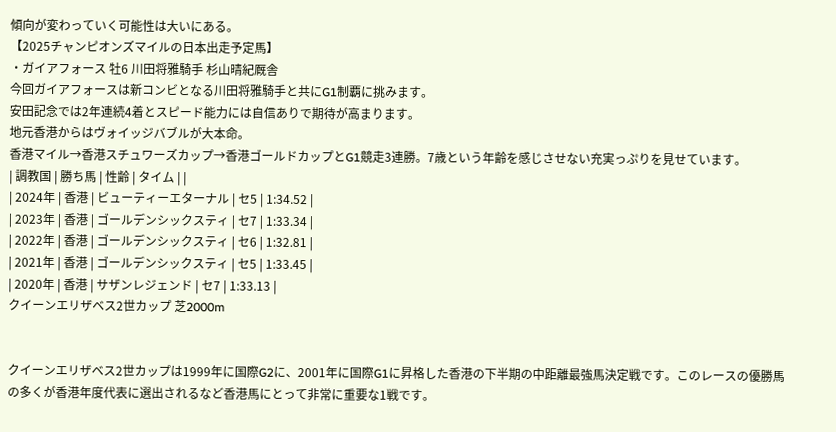傾向が変わっていく可能性は大いにある。
【2025チャンピオンズマイルの日本出走予定馬】
・ガイアフォース 牡6 川田将雅騎手 杉山晴紀厩舎
今回ガイアフォースは新コンビとなる川田将雅騎手と共にG1制覇に挑みます。
安田記念では2年連続4着とスピード能力には自信ありで期待が高まります。
地元香港からはヴォイッジバブルが大本命。
香港マイル→香港スチュワーズカップ→香港ゴールドカップとG1競走3連勝。7歳という年齢を感じさせない充実っぷりを見せています。
| 調教国 | 勝ち馬 | 性齢 | タイム | |
| 2024年 | 香港 | ビューティーエターナル | セ5 | 1:34.52 |
| 2023年 | 香港 | ゴールデンシックスティ | セ7 | 1:33.34 |
| 2022年 | 香港 | ゴールデンシックスティ | セ6 | 1:32.81 |
| 2021年 | 香港 | ゴールデンシックスティ | セ5 | 1:33.45 |
| 2020年 | 香港 | サザンレジェンド | セ7 | 1:33.13 |
クイーンエリザベス2世カップ 芝2000m


クイーンエリザベス2世カップは1999年に国際G2に、2001年に国際G1に昇格した香港の下半期の中距離最強馬決定戦です。このレースの優勝馬の多くが香港年度代表に選出されるなど香港馬にとって非常に重要な1戦です。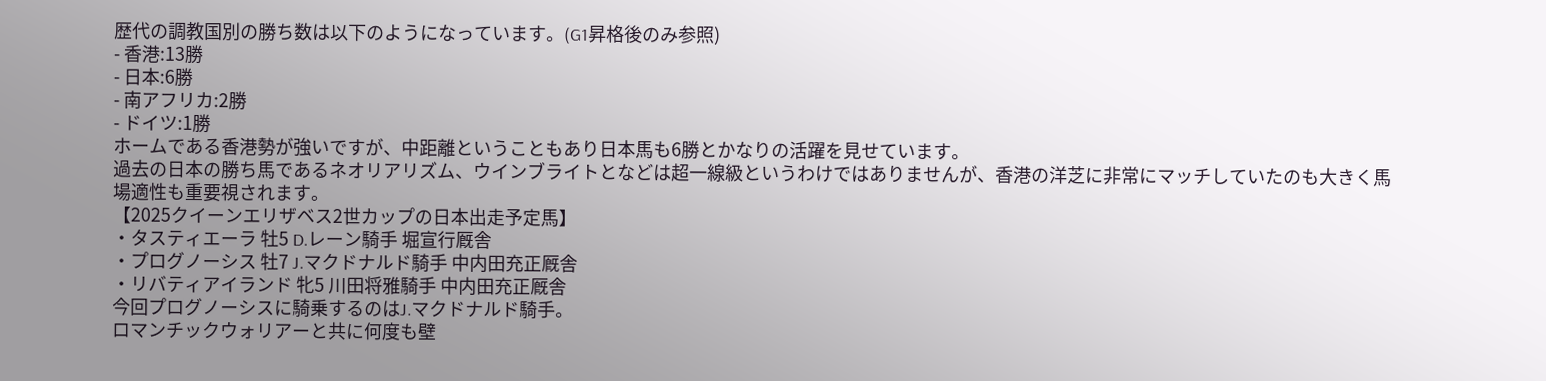歴代の調教国別の勝ち数は以下のようになっています。(G1昇格後のみ参照)
- 香港:13勝
- 日本:6勝
- 南アフリカ:2勝
- ドイツ:1勝
ホームである香港勢が強いですが、中距離ということもあり日本馬も6勝とかなりの活躍を見せています。
過去の日本の勝ち馬であるネオリアリズム、ウインブライトとなどは超一線級というわけではありませんが、香港の洋芝に非常にマッチしていたのも大きく馬場適性も重要視されます。
【2025クイーンエリザベス2世カップの日本出走予定馬】
・タスティエーラ 牡5 D.レーン騎手 堀宣行厩舎
・プログノーシス 牡7 J.マクドナルド騎手 中内田充正厩舎
・リバティアイランド 牝5 川田将雅騎手 中内田充正厩舎
今回プログノーシスに騎乗するのはJ.マクドナルド騎手。
ロマンチックウォリアーと共に何度も壁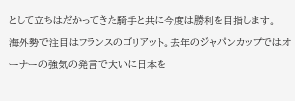として立ちはだかってきた騎手と共に今度は勝利を目指します。
海外勢で注目はフランスのゴリアット。去年のジャパンカップではオーナーの強気の発言で大いに日本を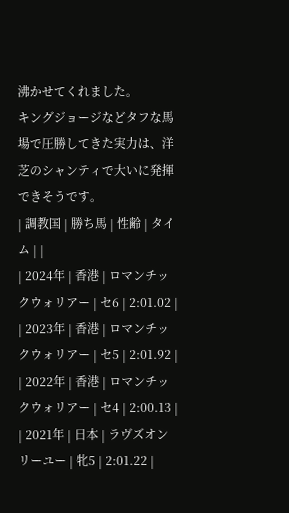沸かせてくれました。
キングジョージなどタフな馬場で圧勝してきた実力は、洋芝のシャンティで大いに発揮できそうです。
| 調教国 | 勝ち馬 | 性齢 | タイム | |
| 2024年 | 香港 | ロマンチックウォリアー | セ6 | 2:01.02 |
| 2023年 | 香港 | ロマンチックウォリアー | セ5 | 2:01.92 |
| 2022年 | 香港 | ロマンチックウォリアー | セ4 | 2:00.13 |
| 2021年 | 日本 | ラヴズオンリーユー | 牝5 | 2:01.22 |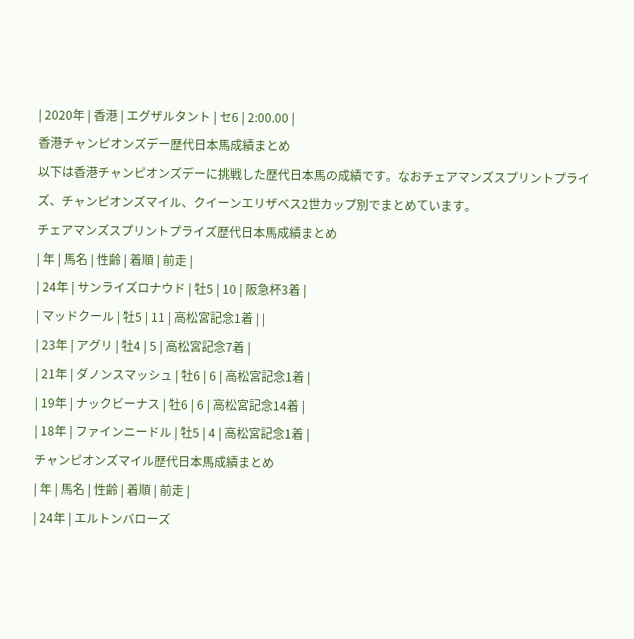| 2020年 | 香港 | エグザルタント | セ6 | 2:00.00 |
香港チャンピオンズデー歴代日本馬成績まとめ
以下は香港チャンピオンズデーに挑戦した歴代日本馬の成績です。なおチェアマンズスプリントプライズ、チャンピオンズマイル、クイーンエリザベス2世カップ別でまとめています。
チェアマンズスプリントプライズ歴代日本馬成績まとめ
| 年 | 馬名 | 性齢 | 着順 | 前走 |
| 24年 | サンライズロナウド | 牡5 | 10 | 阪急杯3着 |
| マッドクール | 牡5 | 11 | 高松宮記念1着 | |
| 23年 | アグリ | 牡4 | 5 | 高松宮記念7着 |
| 21年 | ダノンスマッシュ | 牡6 | 6 | 高松宮記念1着 |
| 19年 | ナックビーナス | 牡6 | 6 | 高松宮記念14着 |
| 18年 | ファインニードル | 牡5 | 4 | 高松宮記念1着 |
チャンピオンズマイル歴代日本馬成績まとめ
| 年 | 馬名 | 性齢 | 着順 | 前走 |
| 24年 | エルトンバローズ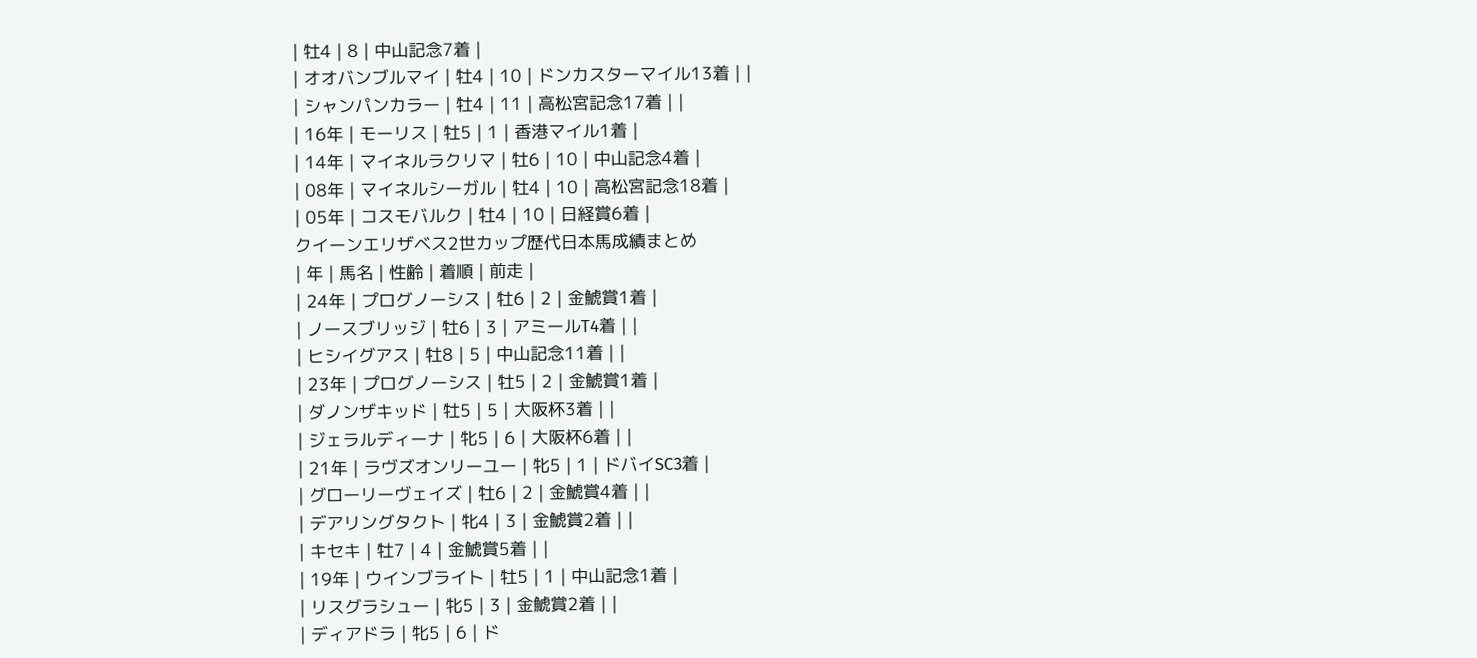| 牡4 | 8 | 中山記念7着 |
| オオバンブルマイ | 牡4 | 10 | ドンカスターマイル13着 | |
| シャンパンカラー | 牡4 | 11 | 高松宮記念17着 | |
| 16年 | モーリス | 牡5 | 1 | 香港マイル1着 |
| 14年 | マイネルラクリマ | 牡6 | 10 | 中山記念4着 |
| 08年 | マイネルシーガル | 牡4 | 10 | 高松宮記念18着 |
| 05年 | コスモバルク | 牡4 | 10 | 日経賞6着 |
クイーンエリザベス2世カップ歴代日本馬成績まとめ
| 年 | 馬名 | 性齢 | 着順 | 前走 |
| 24年 | プログノーシス | 牡6 | 2 | 金鯱賞1着 |
| ノースブリッジ | 牡6 | 3 | アミールT4着 | |
| ヒシイグアス | 牡8 | 5 | 中山記念11着 | |
| 23年 | プログノーシス | 牡5 | 2 | 金鯱賞1着 |
| ダノンザキッド | 牡5 | 5 | 大阪杯3着 | |
| ジェラルディーナ | 牝5 | 6 | 大阪杯6着 | |
| 21年 | ラヴズオンリーユー | 牝5 | 1 | ドバイSC3着 |
| グローリーヴェイズ | 牡6 | 2 | 金鯱賞4着 | |
| デアリングタクト | 牝4 | 3 | 金鯱賞2着 | |
| キセキ | 牡7 | 4 | 金鯱賞5着 | |
| 19年 | ウインブライト | 牡5 | 1 | 中山記念1着 |
| リスグラシュー | 牝5 | 3 | 金鯱賞2着 | |
| ディアドラ | 牝5 | 6 | ド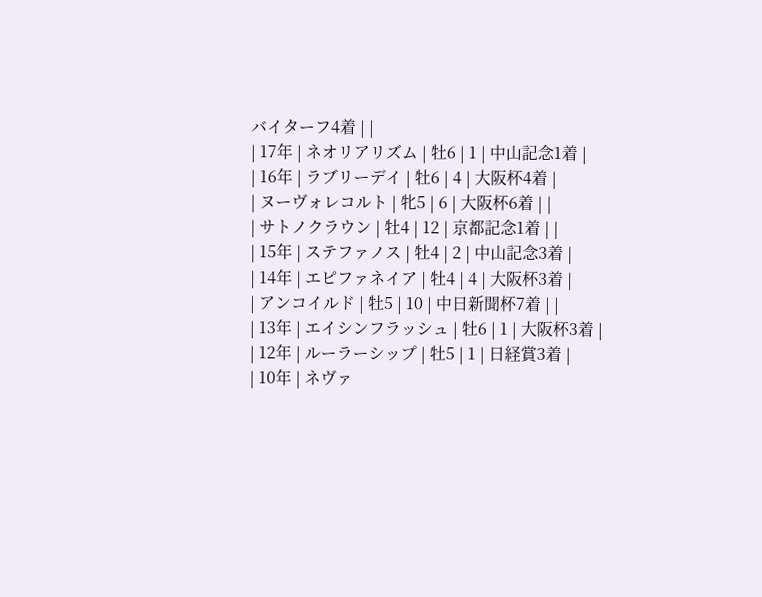バイターフ4着 | |
| 17年 | ネオリアリズム | 牡6 | 1 | 中山記念1着 |
| 16年 | ラブリーデイ | 牡6 | 4 | 大阪杯4着 |
| ヌーヴォレコルト | 牝5 | 6 | 大阪杯6着 | |
| サトノクラウン | 牡4 | 12 | 京都記念1着 | |
| 15年 | ステファノス | 牡4 | 2 | 中山記念3着 |
| 14年 | エピファネイア | 牡4 | 4 | 大阪杯3着 |
| アンコイルド | 牡5 | 10 | 中日新聞杯7着 | |
| 13年 | エイシンフラッシュ | 牡6 | 1 | 大阪杯3着 |
| 12年 | ルーラーシップ | 牡5 | 1 | 日経賞3着 |
| 10年 | ネヴァ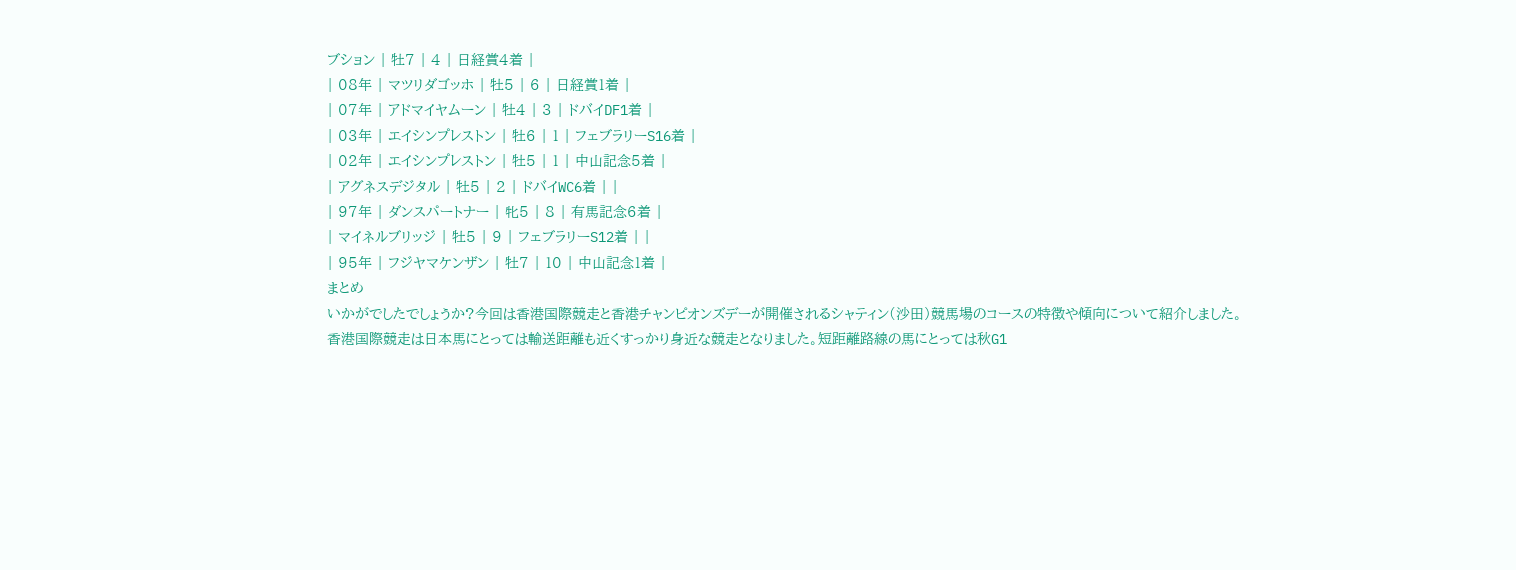ブション | 牡7 | 4 | 日経賞4着 |
| 08年 | マツリダゴッホ | 牡5 | 6 | 日経賞1着 |
| 07年 | アドマイヤムーン | 牡4 | 3 | ドバイDF1着 |
| 03年 | エイシンプレストン | 牡6 | 1 | フェブラリーS16着 |
| 02年 | エイシンプレストン | 牡5 | 1 | 中山記念5着 |
| アグネスデジタル | 牡5 | 2 | ドバイWC6着 | |
| 97年 | ダンスパートナー | 牝5 | 8 | 有馬記念6着 |
| マイネルブリッジ | 牡5 | 9 | フェブラリーS12着 | |
| 95年 | フジヤマケンザン | 牡7 | 10 | 中山記念1着 |
まとめ
いかがでしたでしょうか?今回は香港国際競走と香港チャンピオンズデーが開催されるシャティン(沙田)競馬場のコースの特徴や傾向について紹介しました。
香港国際競走は日本馬にとっては輸送距離も近くすっかり身近な競走となりました。短距離路線の馬にとっては秋G1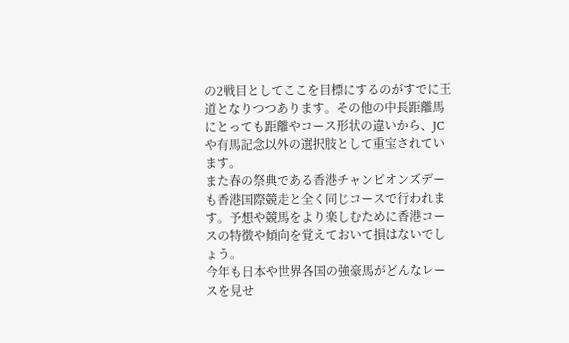の2戦目としてここを目標にするのがすでに王道となりつつあります。その他の中長距離馬にとっても距離やコース形状の違いから、JCや有馬記念以外の選択肢として重宝されています。
また春の祭典である香港チャンピオンズデーも香港国際競走と全く同じコースで行われます。予想や競馬をより楽しむために香港コースの特徴や傾向を覚えておいて損はないでしょう。
今年も日本や世界各国の強豪馬がどんなレースを見せ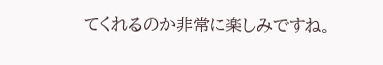てくれるのか非常に楽しみですね。